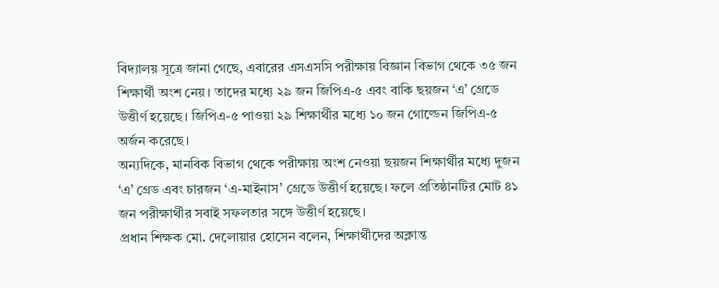বিদ্যালয় সূত্রে জানা গেছে, এবারের এসএসসি পরীক্ষায় বিজ্ঞান বিভাগ থেকে ৩৫ জন শিক্ষার্থী অংশ নেয়। তাদের মধ্যে ২৯ জন জিপিএ-৫ এবং বাকি ছয়জন ‘এ’ গ্রেডে উত্তীর্ণ হয়েছে। জিপিএ-৫ পাওয়া ২৯ শিক্ষার্থীর মধ্যে ১০ জন গোল্ডেন জিপিএ-৫ অর্জন করেছে।
অন্যদিকে, মানবিক বিভাগ থেকে পরীক্ষায় অংশ নেওয়া ছয়জন শিক্ষার্থীর মধ্যে দুজন ‘এ’ গ্রেড এবং চারজন ‘এ-মাইনাস’ গ্রেডে উত্তীর্ণ হয়েছে। ফলে প্রতিষ্ঠানটির মোট ৪১ জন পরীক্ষার্থীর সবাই সফলতার সঙ্গে উত্তীর্ণ হয়েছে।
প্রধান শিক্ষক মো. দেলোয়ার হোসেন বলেন, শিক্ষার্থীদের অক্লান্ত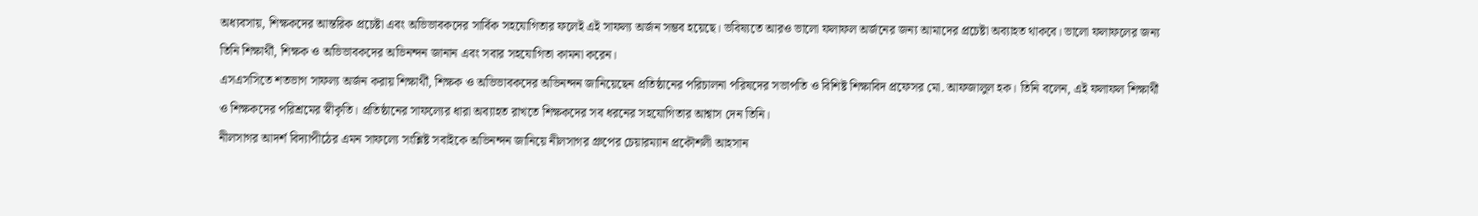অধ্যবসায়, শিক্ষকদের আন্তরিক প্রচেষ্টা এবং অভিভাবকদের সার্বিক সহযোগিতার ফলেই এই সাফল্য অর্জন সম্ভব হয়েছে। ভবিষ্যতে আরও ভালো ফলাফল অর্জনের জন্য আমাদের প্রচেষ্টা অব্যাহত থাকবে। ভালো ফলাফলের জন্য তিনি শিক্ষার্থী, শিক্ষক ও অভিভাবকদের অভিনন্দন জানান এবং সবার সহযোগিতা কামনা করেন।
এসএসসিতে শতভাগ সাফল্য অর্জন করায় শিক্ষার্থী, শিক্ষক ও অভিভাবকদের অভিনন্দন জানিয়েছেন প্রতিষ্ঠানের পরিচালনা পরিষদের সভাপতি ও বিশিষ্ট শিক্ষাবিদ প্রফেসর মো. আফজালুল হক। তিনি বলেন, এই ফলাফল শিক্ষার্থী ও শিক্ষকদের পরিশ্রমের স্বীকৃতি। প্রতিষ্ঠানের সাফল্যের ধারা অব্যাহত রাখতে শিক্ষকদের সব ধরনের সহযোগিতার আশ্বাস দেন তিনি।
নীলসাগর আদর্শ বিদ্যাপীঠের এমন সাফল্যে সংশ্লিষ্ট সবাইকে অভিনন্দন জানিয়ে নীলসাগর গ্রুপের চেয়ারম্যান প্রকৌশলী আহসান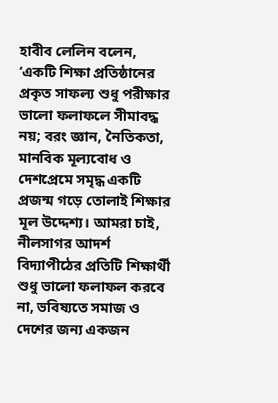হাবীব লেলিন বলেন, ‘একটি শিক্ষা প্রতিষ্ঠানের প্রকৃত সাফল্য শুধু পরীক্ষার ভালো ফলাফলে সীমাবদ্ধ নয়; বরং জ্ঞান, নৈতিকতা, মানবিক মূল্যবোধ ও দেশপ্রেমে সমৃদ্ধ একটি প্রজন্ম গড়ে তোলাই শিক্ষার মূল উদ্দেশ্য। আমরা চাই, নীলসাগর আদর্শ বিদ্যাপীঠের প্রতিটি শিক্ষার্থী শুধু ভালো ফলাফল করবে না, ভবিষ্যতে সমাজ ও দেশের জন্য একজন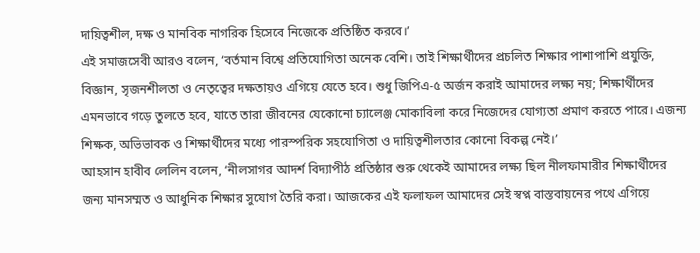দায়িত্বশীল, দক্ষ ও মানবিক নাগরিক হিসেবে নিজেকে প্রতিষ্ঠিত করবে।’
এই সমাজসেবী আরও বলেন, ‘বর্তমান বিশ্বে প্রতিযোগিতা অনেক বেশি। তাই শিক্ষার্থীদের প্রচলিত শিক্ষার পাশাপাশি প্রযুক্তি, বিজ্ঞান, সৃজনশীলতা ও নেতৃত্বের দক্ষতায়ও এগিয়ে যেতে হবে। শুধু জিপিএ-৫ অর্জন করাই আমাদের লক্ষ্য নয়; শিক্ষার্থীদের এমনভাবে গড়ে তুলতে হবে, যাতে তারা জীবনের যেকোনো চ্যালেঞ্জ মোকাবিলা করে নিজেদের যোগ্যতা প্রমাণ করতে পারে। এজন্য শিক্ষক, অভিভাবক ও শিক্ষার্থীদের মধ্যে পারস্পরিক সহযোগিতা ও দায়িত্বশীলতার কোনো বিকল্প নেই।’
আহসান হাবীব লেলিন বলেন, ‘নীলসাগর আদর্শ বিদ্যাপীঠ প্রতিষ্ঠার শুরু থেকেই আমাদের লক্ষ্য ছিল নীলফামারীর শিক্ষার্থীদের জন্য মানসম্মত ও আধুনিক শিক্ষার সুযোগ তৈরি করা। আজকের এই ফলাফল আমাদের সেই স্বপ্ন বাস্তবায়নের পথে এগিয়ে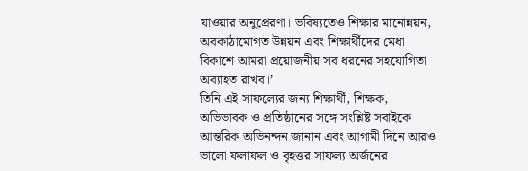যাওয়ার অনুপ্রেরণা। ভবিষ্যতেও শিক্ষার মানোন্নয়ন, অবকাঠামোগত উন্নয়ন এবং শিক্ষার্থীদের মেধা বিকাশে আমরা প্রয়োজনীয় সব ধরনের সহযোগিতা অব্যাহত রাখব।’
তিনি এই সাফল্যের জন্য শিক্ষার্থী, শিক্ষক, অভিভাবক ও প্রতিষ্ঠানের সঙ্গে সংশ্লিষ্ট সবাইকে আন্তরিক অভিনন্দন জানান এবং আগামী দিনে আরও ভালো ফলাফল ও বৃহত্তর সাফল্য অর্জনের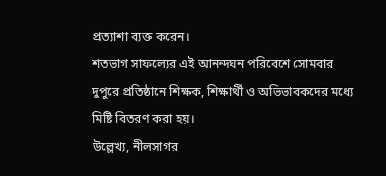প্রত্যাশা ব্যক্ত করেন।
শতভাগ সাফল্যের এই আনন্দঘন পরিবেশে সোমবার দুপুরে প্রতিষ্ঠানে শিক্ষক, শিক্ষার্থী ও অভিভাবকদের মধ্যে মিষ্টি বিতরণ করা হয়।
উল্লেখ্য, নীলসাগর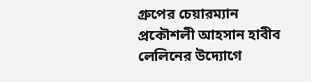গ্রুপের চেয়ারম্যান প্রকৌশলী আহসান হাবীব লেলিনের উদ্যোগে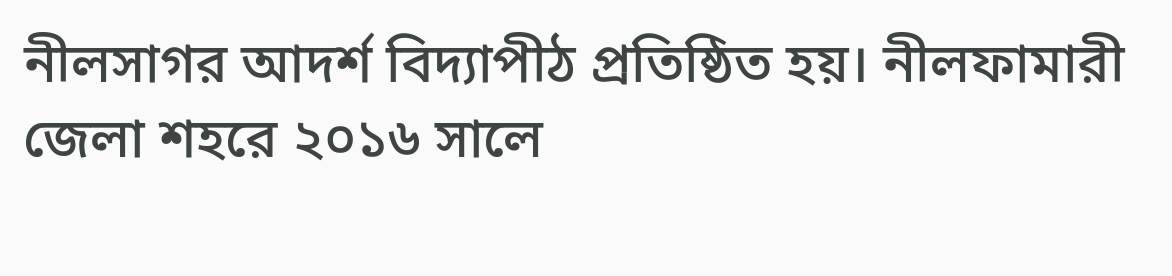নীলসাগর আদর্শ বিদ্যাপীঠ প্রতিষ্ঠিত হয়। নীলফামারী জেলা শহরে ২০১৬ সালে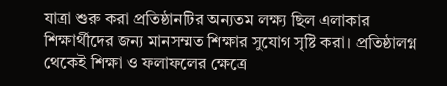যাত্রা শুরু করা প্রতিষ্ঠানটির অন্যতম লক্ষ্য ছিল এলাকার শিক্ষার্থীদের জন্য মানসম্মত শিক্ষার সুযোগ সৃষ্টি করা। প্রতিষ্ঠালগ্ন থেকেই শিক্ষা ও ফলাফলের ক্ষেত্রে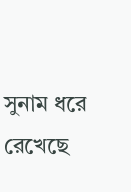সুনাম ধরে রেখেছে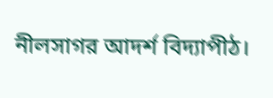নীলসাগর আদর্শ বিদ্যাপীঠ।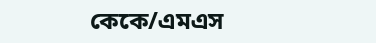কেকে/এমএস